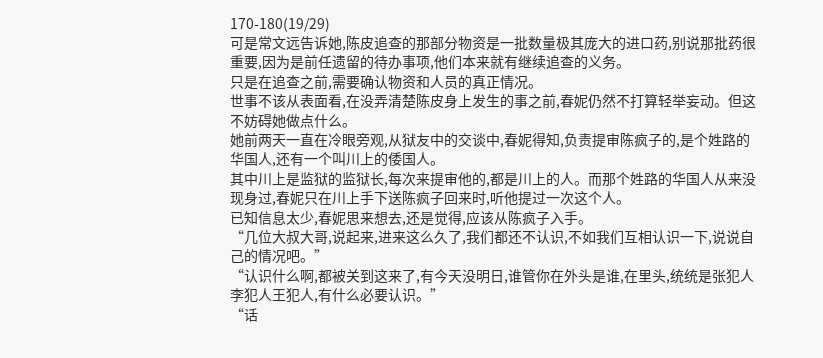170-180(19/29)
可是常文远告诉她,陈皮追查的那部分物资是一批数量极其庞大的进口药,别说那批药很重要,因为是前任遗留的待办事项,他们本来就有继续追查的义务。
只是在追查之前,需要确认物资和人员的真正情况。
世事不该从表面看,在没弄清楚陈皮身上发生的事之前,春妮仍然不打算轻举妄动。但这不妨碍她做点什么。
她前两天一直在冷眼旁观,从狱友中的交谈中,春妮得知,负责提审陈疯子的,是个姓路的华国人,还有一个叫川上的倭国人。
其中川上是监狱的监狱长,每次来提审他的,都是川上的人。而那个姓路的华国人从来没现身过,春妮只在川上手下送陈疯子回来时,听他提过一次这个人。
已知信息太少,春妮思来想去,还是觉得,应该从陈疯子入手。
“几位大叔大哥,说起来,进来这么久了,我们都还不认识,不如我们互相认识一下,说说自己的情况吧。”
“认识什么啊,都被关到这来了,有今天没明日,谁管你在外头是谁,在里头,统统是张犯人李犯人王犯人,有什么必要认识。”
“话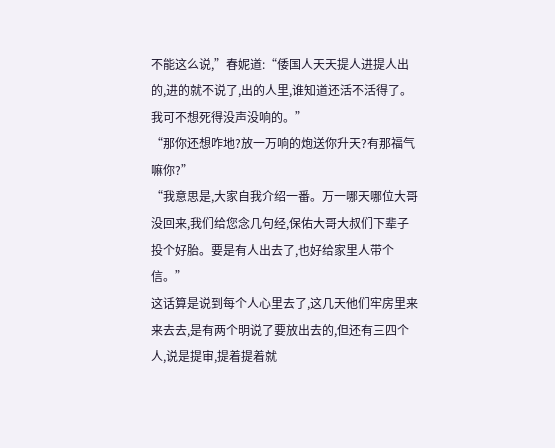不能这么说,”春妮道:“倭国人天天提人进提人出的,进的就不说了,出的人里,谁知道还活不活得了。我可不想死得没声没响的。”
“那你还想咋地?放一万响的炮送你升天?有那福气嘛你?”
“我意思是,大家自我介绍一番。万一哪天哪位大哥没回来,我们给您念几句经,保佑大哥大叔们下辈子投个好胎。要是有人出去了,也好给家里人带个信。”
这话算是说到每个人心里去了,这几天他们牢房里来来去去,是有两个明说了要放出去的,但还有三四个人,说是提审,提着提着就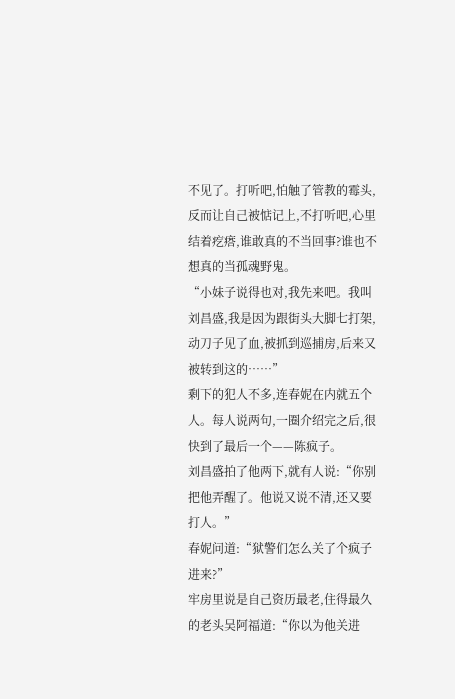不见了。打听吧,怕触了管教的霉头,反而让自己被惦记上,不打听吧,心里结着疙瘩,谁敢真的不当回事?谁也不想真的当孤魂野鬼。
“小妹子说得也对,我先来吧。我叫刘昌盛,我是因为跟街头大脚七打架,动刀子见了血,被抓到巡捕房,后来又被转到这的……”
剩下的犯人不多,连春妮在内就五个人。每人说两句,一圈介绍完之后,很快到了最后一个——陈疯子。
刘昌盛拍了他两下,就有人说:“你别把他弄醒了。他说又说不清,还又要打人。”
春妮问道:“狱警们怎么关了个疯子进来?”
牢房里说是自己资历最老,住得最久的老头吴阿福道:“你以为他关进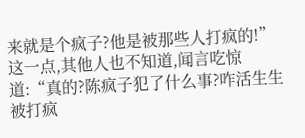来就是个疯子?他是被那些人打疯的!”
这一点,其他人也不知道,闻言吃惊道:“真的?陈疯子犯了什么事?咋活生生被打疯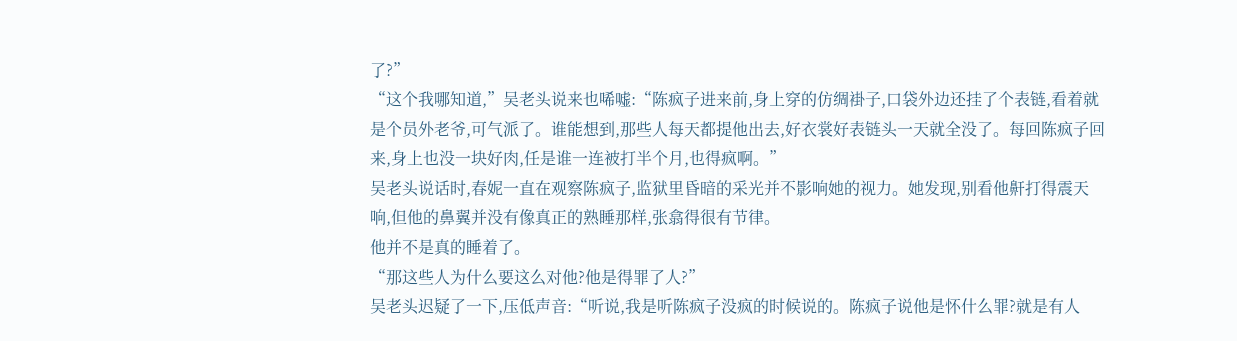了?”
“这个我哪知道,”吴老头说来也唏嘘:“陈疯子进来前,身上穿的仿绸褂子,口袋外边还挂了个表链,看着就是个员外老爷,可气派了。谁能想到,那些人每天都提他出去,好衣裳好表链头一天就全没了。每回陈疯子回来,身上也没一块好肉,任是谁一连被打半个月,也得疯啊。”
吴老头说话时,春妮一直在观察陈疯子,监狱里昏暗的采光并不影响她的视力。她发现,别看他鼾打得震天响,但他的鼻翼并没有像真正的熟睡那样,张翕得很有节律。
他并不是真的睡着了。
“那这些人为什么要这么对他?他是得罪了人?”
吴老头迟疑了一下,压低声音:“听说,我是听陈疯子没疯的时候说的。陈疯子说他是怀什么罪?就是有人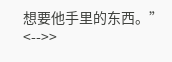想要他手里的东西。” <-->>